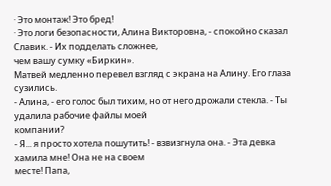· Это монтаж! Это бред!
· Это логи безопасности, Алина Викторовна, - спокойно сказал Славик. - Их подделать сложнее,
чем вашу сумку «Биркин».
Матвей медленно перевел взгляд с экрана на Алину. Его глаза сузились.
- Алина, - его голос был тихим, но от него дрожали стекла. - Ты удалила рабочие файлы моей
компании?
- Я... я просто хотела пошутить! - взвизгнула она. - Эта девка хамила мне! Она не на своем
месте! Папа,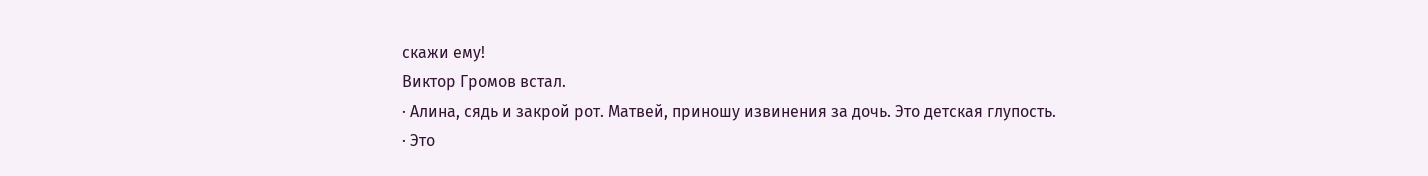скажи ему!
Виктор Громов встал.
· Алина, сядь и закрой рот. Матвей, приношу извинения за дочь. Это детская глупость.
· Это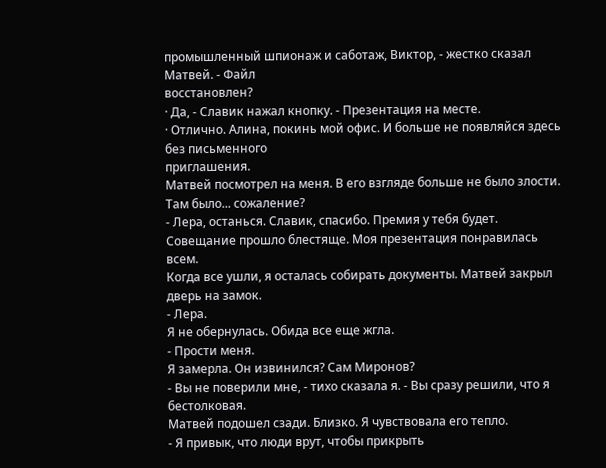промышленный шпионаж и саботаж, Виктор, - жестко сказал Матвей. - Файл
восстановлен?
· Да, - Славик нажал кнопку. - Презентация на месте.
· Отлично. Алина, покинь мой офис. И больше не появляйся здесь без письменного
приглашения.
Матвей посмотрел на меня. В его взгляде больше не было злости. Там было... сожаление?
- Лера, останься. Славик, спасибо. Премия у тебя будет.
Совещание прошло блестяще. Моя презентация понравилась всем.
Когда все ушли, я осталась собирать документы. Матвей закрыл дверь на замок.
- Лера.
Я не обернулась. Обида все еще жгла.
- Прости меня.
Я замерла. Он извинился? Сам Миронов?
- Вы не поверили мне, - тихо сказала я. - Вы сразу решили, что я бестолковая.
Матвей подошел сзади. Близко. Я чувствовала его тепло.
- Я привык, что люди врут, чтобы прикрыть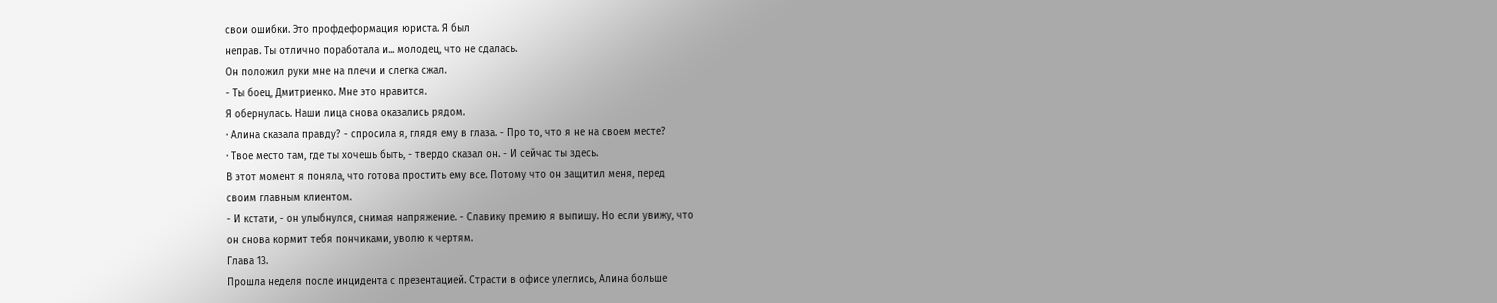свои ошибки. Это профдеформация юриста. Я был
неправ. Ты отлично поработала и... молодец, что не сдалась.
Он положил руки мне на плечи и слегка сжал.
- Ты боец, Дмитриенко. Мне это нравится.
Я обернулась. Наши лица снова оказались рядом.
· Алина сказала правду? - спросила я, глядя ему в глаза. - Про то, что я не на своем месте?
· Твое место там, где ты хочешь быть, - твердо сказал он. - И сейчас ты здесь.
В этот момент я поняла, что готова простить ему все. Потому что он защитил меня, перед
своим главным клиентом.
- И кстати, - он улыбнулся, снимая напряжение. - Славику премию я выпишу. Но если увижу, что
он снова кормит тебя пончиками, уволю к чертям.
Глава 13.
Прошла неделя после инцидента с презентацией. Страсти в офисе улеглись, Алина больше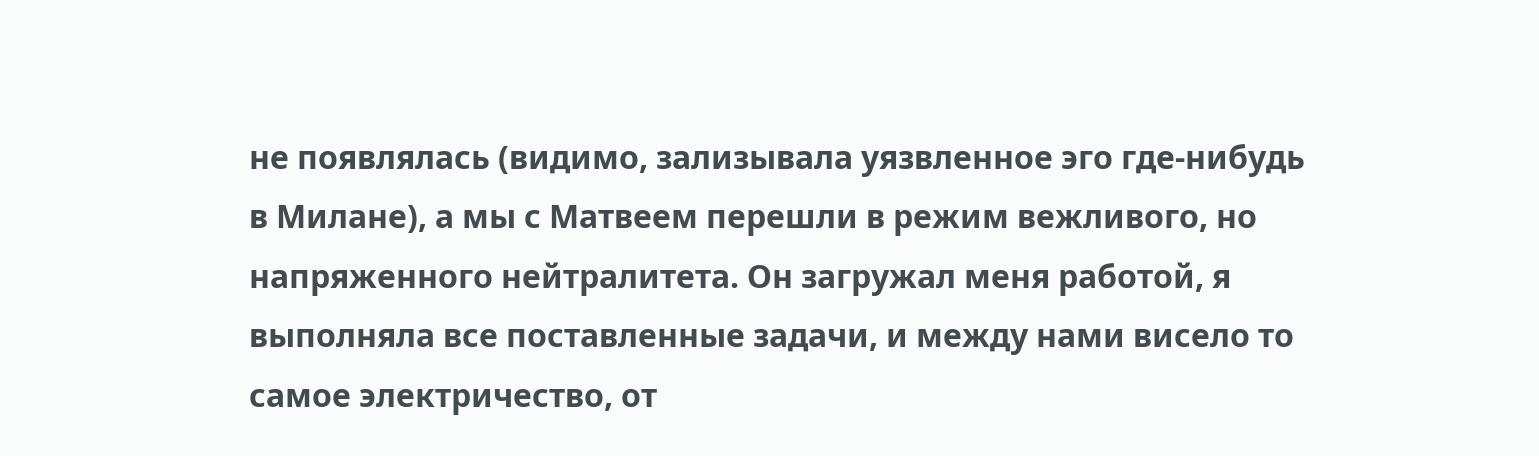не появлялась (видимо, зализывала уязвленное эго где-нибудь в Милане), а мы с Матвеем перешли в режим вежливого, но напряженного нейтралитета. Он загружал меня работой, я выполняла все поставленные задачи, и между нами висело то самое электричество, от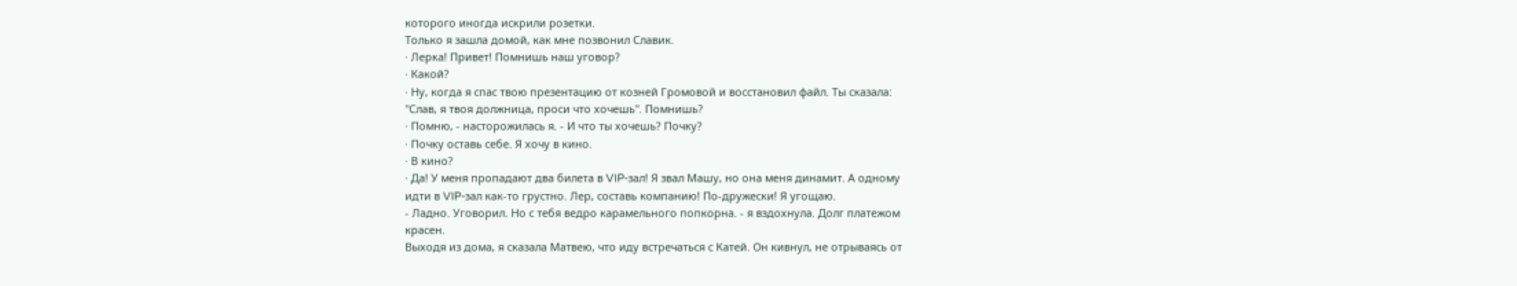которого иногда искрили розетки.
Только я зашла домой, как мне позвонил Славик.
· Лерка! Привет! Помнишь наш уговор?
· Какой?
· Ну, когда я спас твою презентацию от козней Громовой и восстановил файл. Ты сказала:
"Слав, я твоя должница, проси что хочешь". Помнишь?
· Помню, - насторожилась я. - И что ты хочешь? Почку?
· Почку оставь себе. Я хочу в кино.
· В кино?
· Да! У меня пропадают два билета в VIP-зал! Я звал Машу, но она меня динамит. А одному
идти в VIP-зал как-то грустно. Лер, составь компанию! По-дружески! Я угощаю.
- Ладно. Уговорил. Но с тебя ведро карамельного попкорна. - я вздохнула. Долг платежом
красен.
Выходя из дома, я сказала Матвею, что иду встречаться с Катей. Он кивнул, не отрываясь от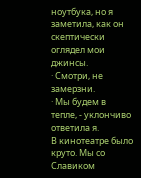ноутбука, но я заметила, как он скептически оглядел мои джинсы.
· Смотри, не замерзни.
· Мы будем в тепле, - уклончиво ответила я.
В кинотеатре было круто. Мы со Славиком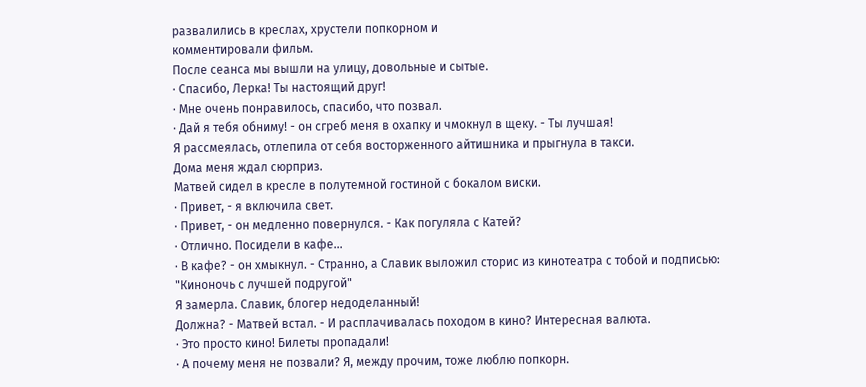развалились в креслах, хрустели попкорном и
комментировали фильм.
После сеанса мы вышли на улицу, довольные и сытые.
· Спасибо, Лерка! Ты настоящий друг!
· Мне очень понравилось, спасибо, что позвал.
· Дай я тебя обниму! - он сгреб меня в охапку и чмокнул в щеку. - Ты лучшая!
Я рассмеялась, отлепила от себя восторженного айтишника и прыгнула в такси.
Дома меня ждал сюрприз.
Матвей сидел в кресле в полутемной гостиной с бокалом виски.
· Привет, - я включила свет.
· Привет, - он медленно повернулся. - Как погуляла с Катей?
· Отлично. Посидели в кафе...
· В кафе? - он хмыкнул. - Странно, а Славик выложил сторис из кинотеатра с тобой и подписью:
"Киноночь с лучшей подругой"
Я замерла. Славик, блогер недоделанный!
Должна? - Матвей встал. - И расплачивалась походом в кино? Интересная валюта.
· Это просто кино! Билеты пропадали!
· А почему меня не позвали? Я, между прочим, тоже люблю попкорн.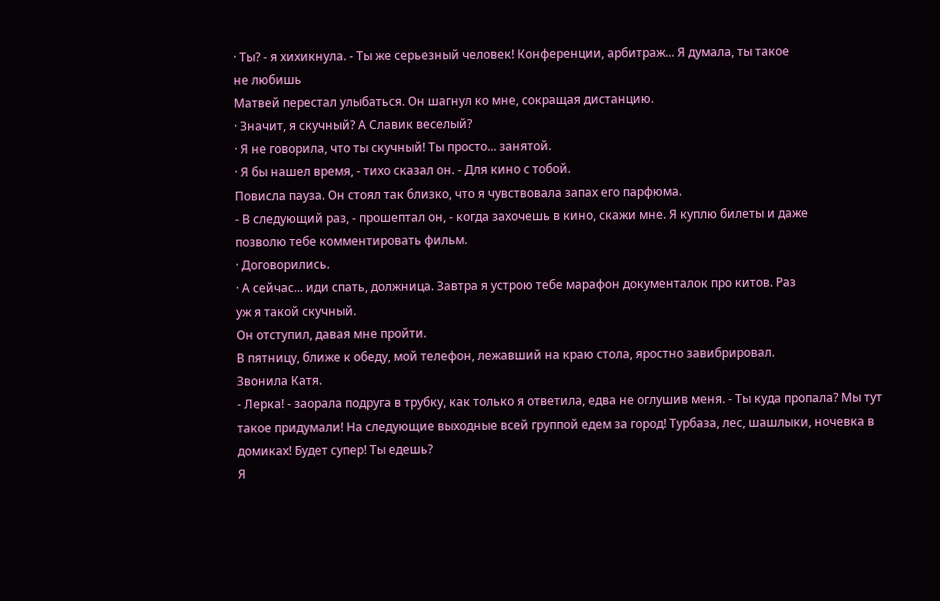· Ты? - я хихикнула. - Ты же серьезный человек! Конференции, арбитраж... Я думала, ты такое
не любишь
Матвей перестал улыбаться. Он шагнул ко мне, сокращая дистанцию.
· Значит, я скучный? А Славик веселый?
· Я не говорила, что ты скучный! Ты просто... занятой.
· Я бы нашел время, - тихо сказал он. - Для кино с тобой.
Повисла пауза. Он стоял так близко, что я чувствовала запах его парфюма.
- В следующий раз, - прошептал он, - когда захочешь в кино, скажи мне. Я куплю билеты и даже
позволю тебе комментировать фильм.
· Договорились.
· А сейчас... иди спать, должница. Завтра я устрою тебе марафон документалок про китов. Раз
уж я такой скучный.
Он отступил, давая мне пройти.
В пятницу, ближе к обеду, мой телефон, лежавший на краю стола, яростно завибрировал.
Звонила Катя.
- Лерка! - заорала подруга в трубку, как только я ответила, едва не оглушив меня. - Ты куда пропала? Мы тут такое придумали! На следующие выходные всей группой едем за город! Турбаза, лес, шашлыки, ночевка в домиках! Будет супер! Ты едешь?
Я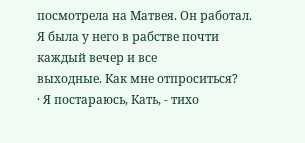посмотрела на Матвея. Он работал. Я была у него в рабстве почти каждый вечер и все
выходные. Как мне отпроситься?
· Я постараюсь, Кать, - тихо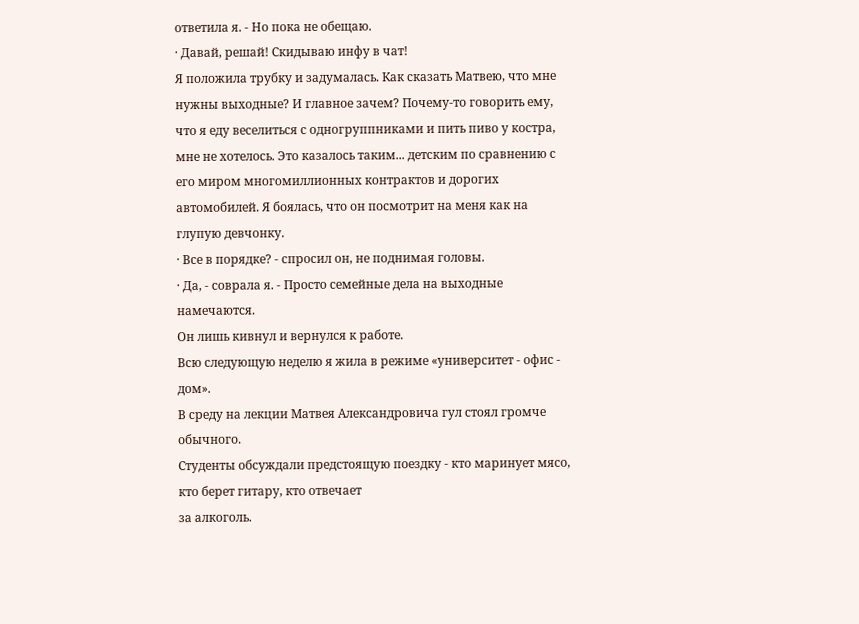ответила я. - Но пока не обещаю.
· Давай, решай! Скидываю инфу в чат!
Я положила трубку и задумалась. Как сказать Матвею, что мне нужны выходные? И главное зачем? Почему-то говорить ему, что я еду веселиться с одногруппниками и пить пиво у костра, мне не хотелось. Это казалось таким... детским по сравнению с его миром многомиллионных контрактов и дорогих автомобилей. Я боялась, что он посмотрит на меня как на глупую девчонку.
· Все в порядке? - спросил он, не поднимая головы.
· Да, - соврала я. - Просто семейные дела на выходные намечаются.
Он лишь кивнул и вернулся к работе.
Всю следующую неделю я жила в режиме «университет - офис - дом».
В среду на лекции Матвея Александровича гул стоял громче обычного.
Студенты обсуждали предстоящую поездку - кто маринует мясо, кто берет гитару, кто отвечает
за алкоголь.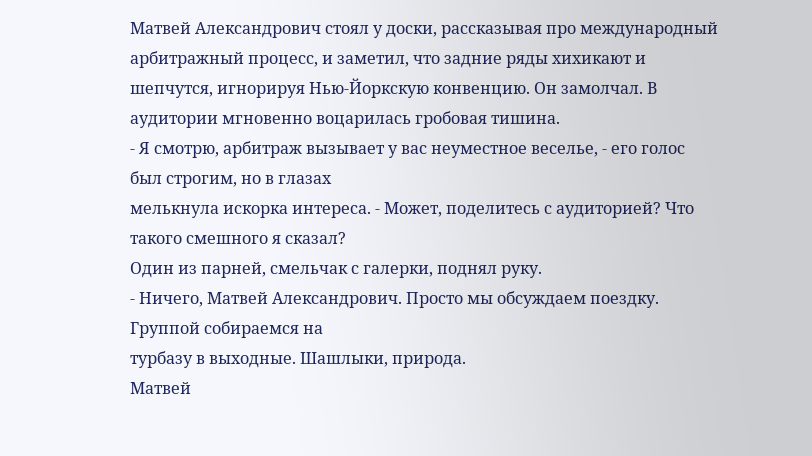Матвей Александрович стоял у доски, рассказывая про международный арбитражный процесс, и заметил, что задние ряды хихикают и шепчутся, игнорируя Нью-Йоркскую конвенцию. Он замолчал. В аудитории мгновенно воцарилась гробовая тишина.
- Я смотрю, арбитраж вызывает у вас неуместное веселье, - его голос был строгим, но в глазах
мелькнула искорка интереса. - Может, поделитесь с аудиторией? Что такого смешного я сказал?
Один из парней, смельчак с галерки, поднял руку.
- Ничего, Матвей Александрович. Просто мы обсуждаем поездку. Группой собираемся на
турбазу в выходные. Шашлыки, природа.
Матвей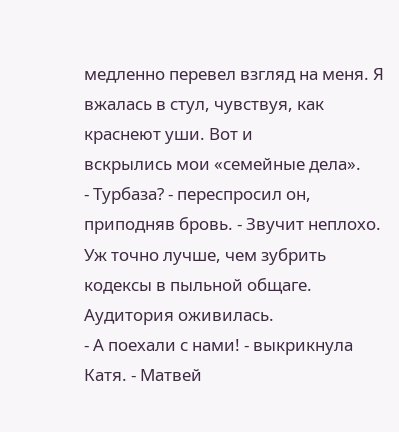медленно перевел взгляд на меня. Я вжалась в стул, чувствуя, как краснеют уши. Вот и
вскрылись мои «семейные дела».
- Турбаза? - переспросил он, приподняв бровь. - Звучит неплохо. Уж точно лучше, чем зубрить
кодексы в пыльной общаге.
Аудитория оживилась.
- А поехали с нами! - выкрикнула Катя. - Матвей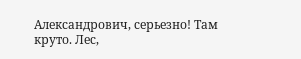Александрович, серьезно! Там круто. Лес,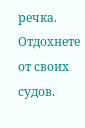речка. Отдохнете от своих судов.